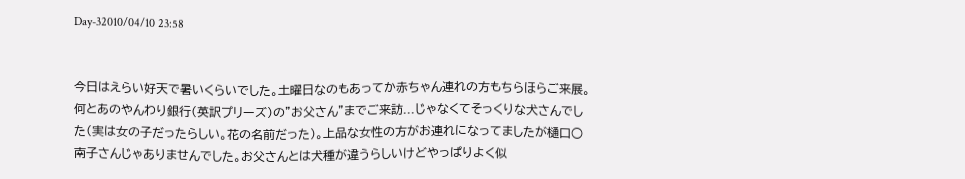Day-32010/04/10 23:58


今日はえらい好天で暑いくらいでした。土曜日なのもあってか赤ちゃん連れの方もちらほらご来展。何とあのやんわり銀行(英訳プリーズ)の"お父さん"までご来訪...じゃなくてそっくりな犬さんでした(実は女の子だったらしい。花の名前だった)。上品な女性の方がお連れになってましたが樋口○南子さんじゃありませんでした。お父さんとは犬種が違うらしいけどやっぱりよく似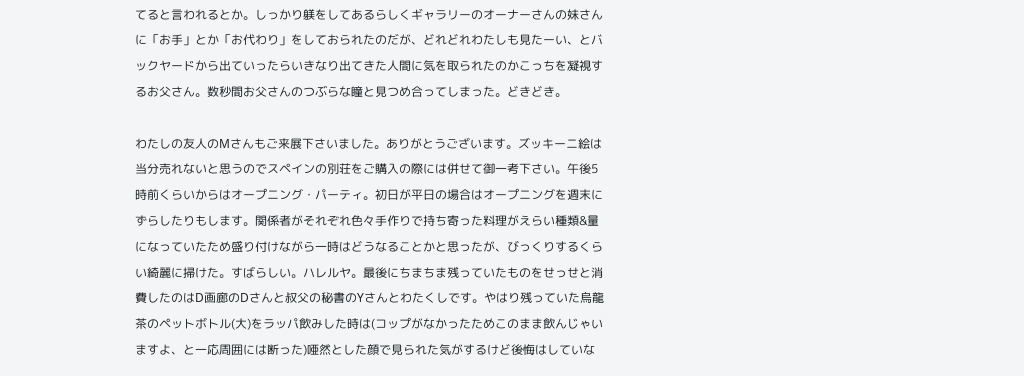てると言われるとか。しっかり躾をしてあるらしくギャラリーのオーナーさんの妹さんに「お手」とか「お代わり」をしておられたのだが、どれどれわたしも見たーい、とバックヤードから出ていったらいきなり出てきた人間に気を取られたのかこっちを凝視するお父さん。数秒間お父さんのつぶらな瞳と見つめ合ってしまった。どきどき。

わたしの友人のMさんもご来展下さいました。ありがとうございます。ズッキーニ絵は当分売れないと思うのでスペインの別荘をご購入の際には併せて御一考下さい。午後5時前くらいからはオープニング・パーティ。初日が平日の場合はオープニングを週末にずらしたりもします。関係者がそれぞれ色々手作りで持ち寄った料理がえらい種類&量になっていたため盛り付けながら一時はどうなることかと思ったが、びっくりするくらい綺麗に掃けた。すばらしい。ハレルヤ。最後にちまちま残っていたものをせっせと消費したのはD画廊のDさんと叔父の秘書のYさんとわたくしです。やはり残っていた烏龍茶のペットボトル(大)をラッパ飲みした時は(コップがなかったためこのまま飲んじゃいますよ、と一応周囲には断った)唖然とした顔で見られた気がするけど後悔はしていな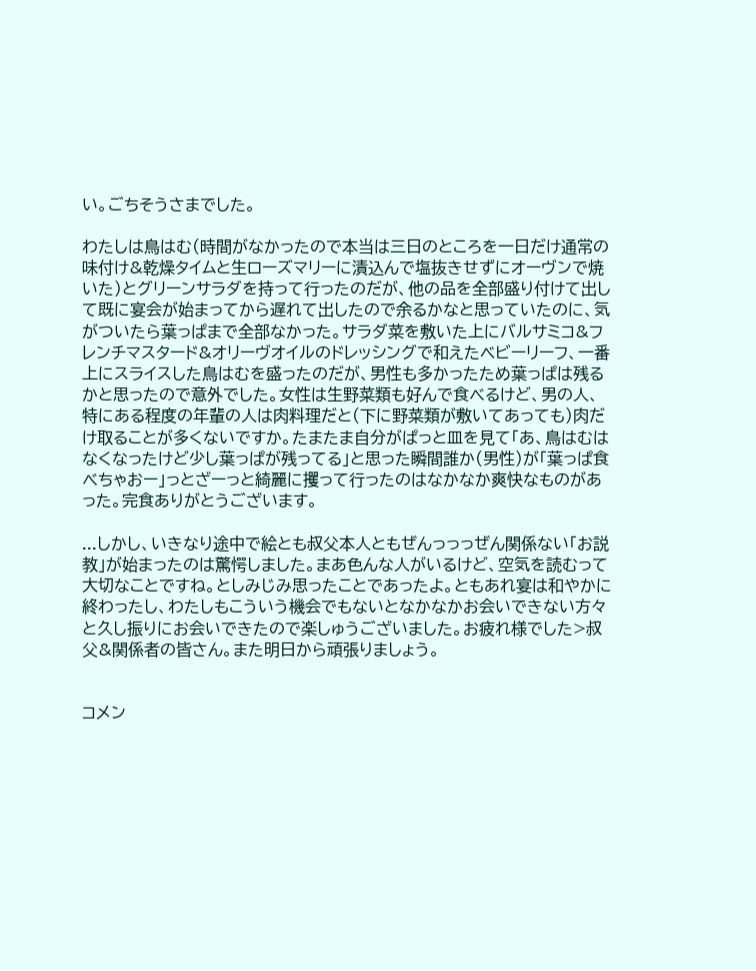い。ごちそうさまでした。

わたしは鳥はむ(時間がなかったので本当は三日のところを一日だけ通常の味付け&乾燥タイムと生ローズマリーに漬込んで塩抜きせずにオーヴンで焼いた)とグリーンサラダを持って行ったのだが、他の品を全部盛り付けて出して既に宴会が始まってから遅れて出したので余るかなと思っていたのに、気がついたら葉っぱまで全部なかった。サラダ菜を敷いた上にバルサミコ&フレンチマスタード&オリーヴオイルのドレッシングで和えたベビーリーフ、一番上にスライスした鳥はむを盛ったのだが、男性も多かったため葉っぱは残るかと思ったので意外でした。女性は生野菜類も好んで食べるけど、男の人、特にある程度の年輩の人は肉料理だと(下に野菜類が敷いてあっても)肉だけ取ることが多くないですか。たまたま自分がぱっと皿を見て「あ、鳥はむはなくなったけど少し葉っぱが残ってる」と思った瞬間誰か(男性)が「葉っぱ食べちゃおー」っとざーっと綺麗に攫って行ったのはなかなか爽快なものがあった。完食ありがとうございます。

...しかし、いきなり途中で絵とも叔父本人ともぜんっっっぜん関係ない「お説教」が始まったのは驚愕しました。まあ色んな人がいるけど、空気を読むって大切なことですね。としみじみ思ったことであったよ。ともあれ宴は和やかに終わったし、わたしもこういう機会でもないとなかなかお会いできない方々と久し振りにお会いできたので楽しゅうございました。お疲れ様でした>叔父&関係者の皆さん。また明日から頑張りましょう。


コメン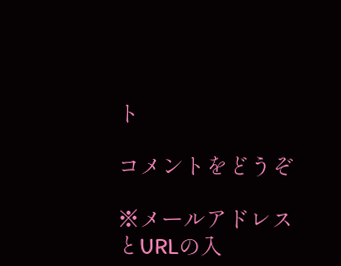ト

コメントをどうぞ

※メールアドレスとURLの入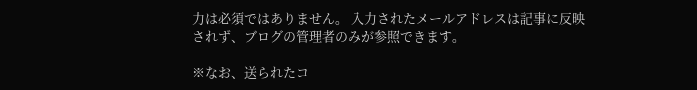力は必須ではありません。 入力されたメールアドレスは記事に反映されず、ブログの管理者のみが参照できます。

※なお、送られたコ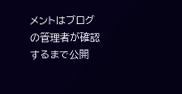メントはブログの管理者が確認するまで公開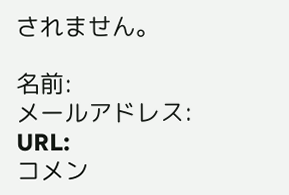されません。

名前:
メールアドレス:
URL:
コメン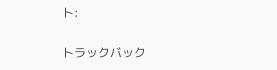ト:

トラックバック